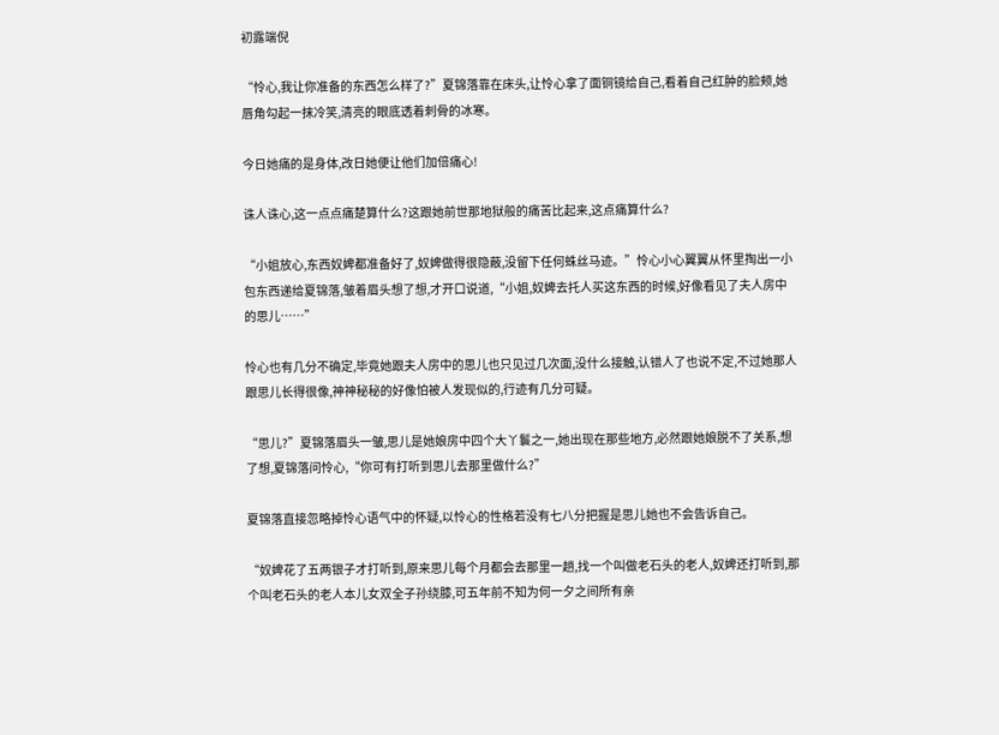初露端倪

“怜心,我让你准备的东西怎么样了?”夏锦落靠在床头,让怜心拿了面铜镜给自己,看着自己红肿的脸颊,她唇角勾起一抹冷笑,清亮的眼底透着刺骨的冰寒。

今日她痛的是身体,改日她便让他们加倍痛心!

诛人诛心,这一点点痛楚算什么?这跟她前世那地狱般的痛苦比起来,这点痛算什么?

“小姐放心,东西奴婢都准备好了,奴婢做得很隐蔽,没留下任何蛛丝马迹。”怜心小心翼翼从怀里掏出一小包东西递给夏锦落,皱着眉头想了想,才开口说道,“小姐,奴婢去托人买这东西的时候,好像看见了夫人房中的思儿……”

怜心也有几分不确定,毕竟她跟夫人房中的思儿也只见过几次面,没什么接触,认错人了也说不定,不过她那人跟思儿长得很像,神神秘秘的好像怕被人发现似的,行迹有几分可疑。

“思儿?”夏锦落眉头一皱,思儿是她娘房中四个大丫鬟之一,她出现在那些地方,必然跟她娘脱不了关系,想了想,夏锦落问怜心,“你可有打听到思儿去那里做什么?”

夏锦落直接忽略掉怜心语气中的怀疑,以怜心的性格若没有七八分把握是思儿她也不会告诉自己。

“奴婢花了五两银子才打听到,原来思儿每个月都会去那里一趟,找一个叫做老石头的老人,奴婢还打听到,那个叫老石头的老人本儿女双全子孙绕膝,可五年前不知为何一夕之间所有亲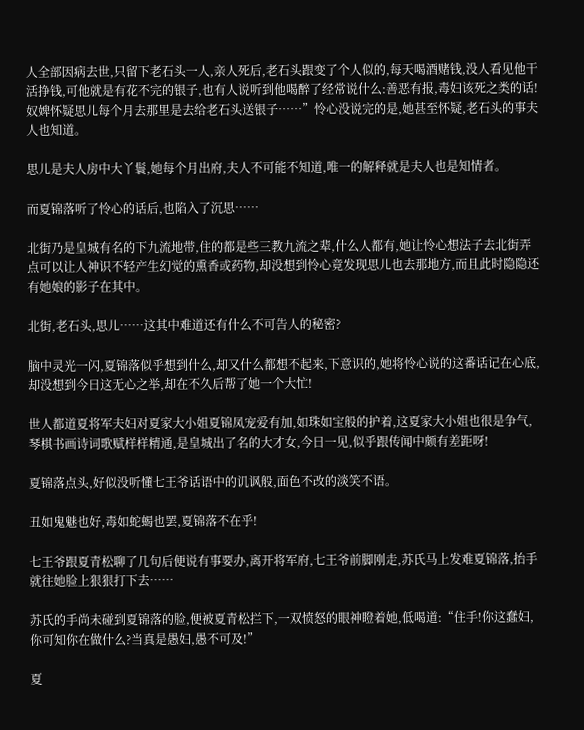人全部因病去世,只留下老石头一人,亲人死后,老石头跟变了个人似的,每天喝酒赌钱,没人看见他干活挣钱,可他就是有花不完的银子,也有人说听到他喝醉了经常说什么:善恶有报,毒妇该死之类的话!奴婢怀疑思儿每个月去那里是去给老石头送银子……”怜心没说完的是,她甚至怀疑,老石头的事夫人也知道。

思儿是夫人房中大丫鬟,她每个月出府,夫人不可能不知道,唯一的解释就是夫人也是知情者。

而夏锦落听了怜心的话后,也陷入了沉思……

北街乃是皇城有名的下九流地带,住的都是些三教九流之辈,什么人都有,她让怜心想法子去北街弄点可以让人神识不轻产生幻觉的熏香或药物,却没想到怜心竟发现思儿也去那地方,而且此时隐隐还有她娘的影子在其中。

北街,老石头,思儿……这其中难道还有什么不可告人的秘密?

脑中灵光一闪,夏锦落似乎想到什么,却又什么都想不起来,下意识的,她将怜心说的这番话记在心底,却没想到今日这无心之举,却在不久后帮了她一个大忙!

世人都道夏将军夫妇对夏家大小姐夏锦凤宠爱有加,如珠如宝般的护着,这夏家大小姐也很是争气,琴棋书画诗词歌赋样样精通,是皇城出了名的大才女,今日一见,似乎跟传闻中颇有差距呀!

夏锦落点头,好似没听懂七王爷话语中的讥讽般,面色不改的淡笑不语。

丑如鬼魅也好,毒如蛇蝎也罢,夏锦落不在乎!

七王爷跟夏青松聊了几句后便说有事要办,离开将军府,七王爷前脚刚走,苏氏马上发难夏锦落,抬手就往她脸上狠狠打下去……

苏氏的手尚未碰到夏锦落的脸,便被夏青松拦下,一双愤怒的眼神瞪着她,低喝道:“住手!你这蠢妇,你可知你在做什么?当真是愚妇,愚不可及!”

夏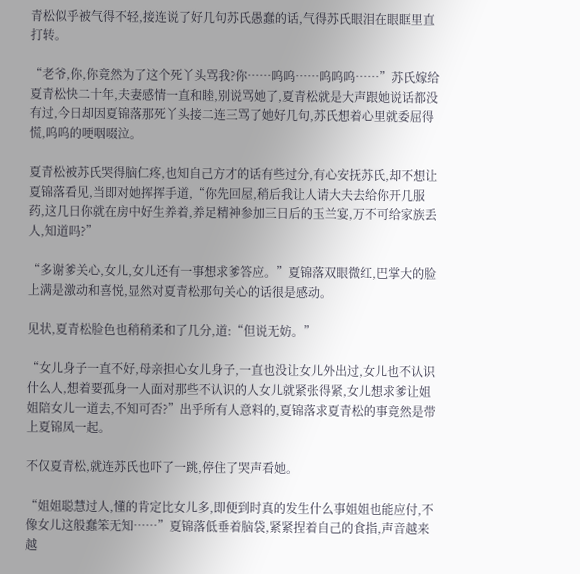青松似乎被气得不轻,接连说了好几句苏氏愚蠢的话,气得苏氏眼泪在眼眶里直打转。

“老爷,你,你竟然为了这个死丫头骂我?你……呜呜……呜呜呜……”苏氏嫁给夏青松快二十年,夫妻感情一直和睦,别说骂她了,夏青松就是大声跟她说话都没有过,今日却因夏锦落那死丫头接二连三骂了她好几句,苏氏想着心里就委屈得慌,呜呜的哽咽啜泣。

夏青松被苏氏哭得脑仁疼,也知自己方才的话有些过分,有心安抚苏氏,却不想让夏锦落看见,当即对她挥挥手道,“你先回屋,稍后我让人请大夫去给你开几服药,这几日你就在房中好生养着,养足精神参加三日后的玉兰宴,万不可给家族丢人,知道吗?”

“多谢爹关心,女儿,女儿还有一事想求爹答应。”夏锦落双眼微红,巴掌大的脸上满是激动和喜悦,显然对夏青松那句关心的话很是感动。

见状,夏青松脸色也稍稍柔和了几分,道:“但说无妨。”

“女儿身子一直不好,母亲担心女儿身子,一直也没让女儿外出过,女儿也不认识什么人,想着要孤身一人面对那些不认识的人女儿就紧张得紧,女儿想求爹让姐姐陪女儿一道去,不知可否?”出乎所有人意料的,夏锦落求夏青松的事竟然是带上夏锦凤一起。

不仅夏青松,就连苏氏也吓了一跳,停住了哭声看她。

“姐姐聪慧过人,懂的肯定比女儿多,即便到时真的发生什么事姐姐也能应付,不像女儿这般蠢笨无知……”夏锦落低垂着脑袋,紧紧捏着自己的食指,声音越来越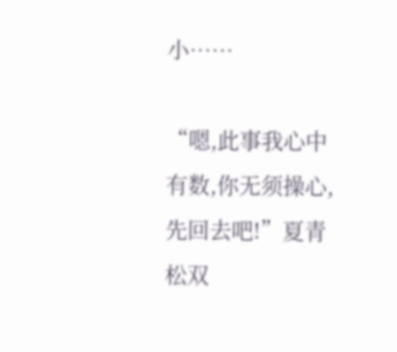小……

“嗯,此事我心中有数,你无须操心,先回去吧!”夏青松双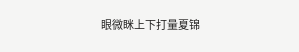眼微眯上下打量夏锦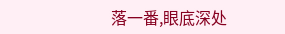落一番,眼底深处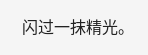闪过一抹精光。